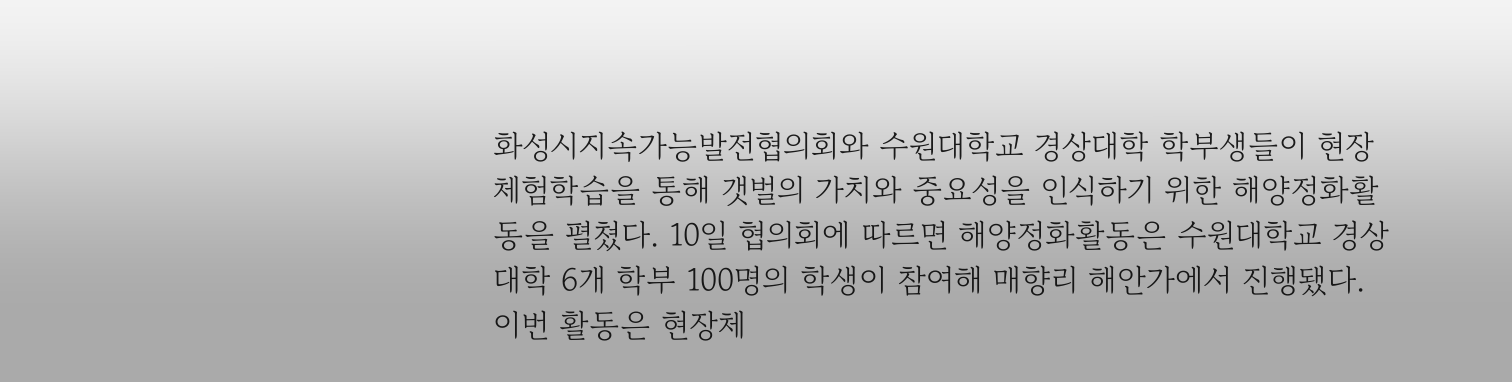화성시지속가능발전협의회와 수원대학교 경상대학 학부생들이 현장체험학습을 통해 갯벌의 가치와 중요성을 인식하기 위한 해양정화활동을 펼쳤다. 10일 협의회에 따르면 해양정화활동은 수원대학교 경상대학 6개 학부 100명의 학생이 참여해 매향리 해안가에서 진행됐다. 이번 활동은 현장체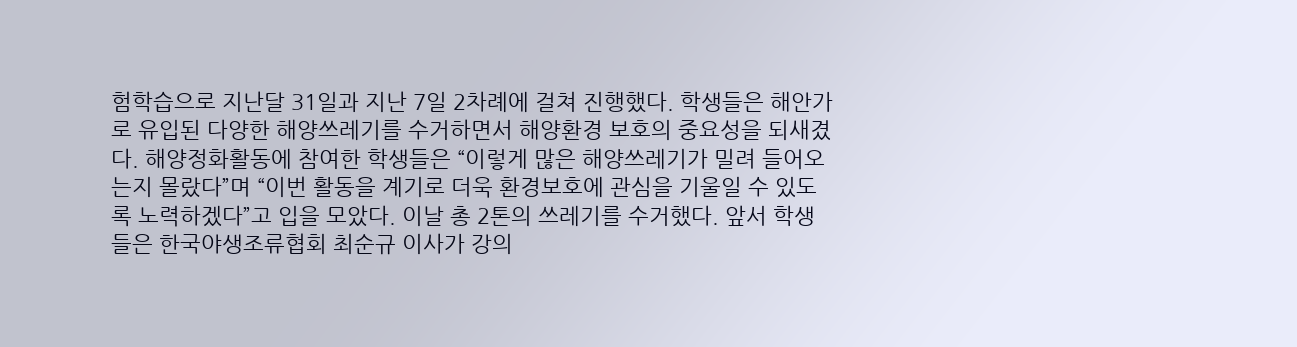험학습으로 지난달 31일과 지난 7일 2차례에 걸쳐 진행했다. 학생들은 해안가로 유입된 다양한 해양쓰레기를 수거하면서 해양환경 보호의 중요성을 되새겼다. 해양정화활동에 참여한 학생들은 “이렇게 많은 해양쓰레기가 밀려 들어오는지 몰랐다”며 “이번 활동을 계기로 더욱 환경보호에 관심을 기울일 수 있도록 노력하겠다”고 입을 모았다. 이날 총 2톤의 쓰레기를 수거했다. 앞서 학생들은 한국야생조류협회 최순규 이사가 강의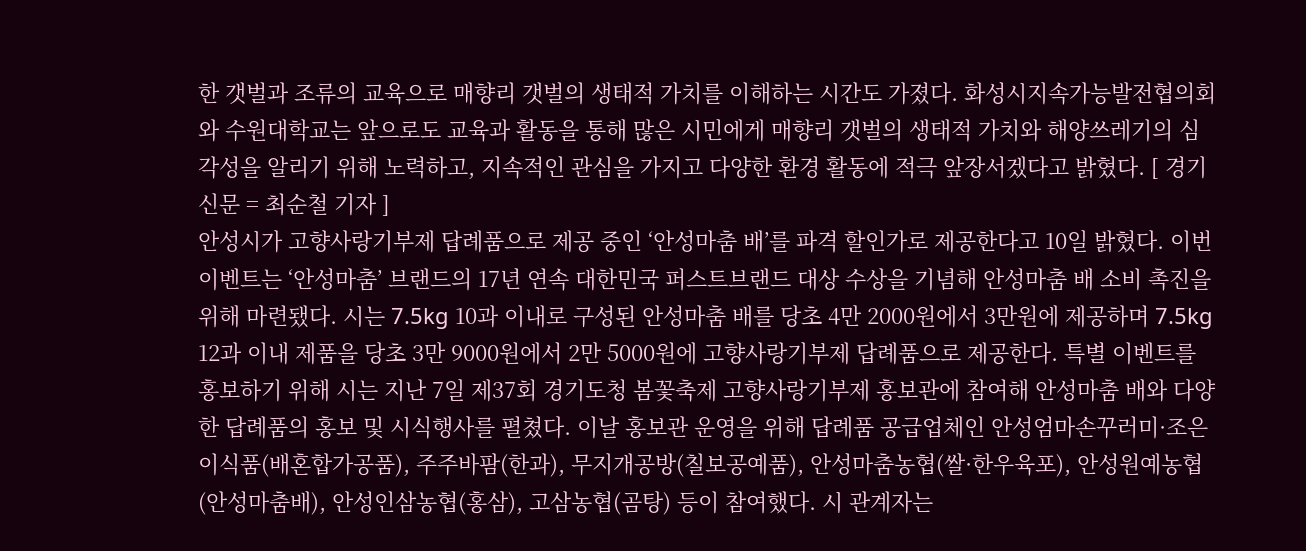한 갯벌과 조류의 교육으로 매향리 갯벌의 생태적 가치를 이해하는 시간도 가졌다. 화성시지속가능발전협의회와 수원대학교는 앞으로도 교육과 활동을 통해 많은 시민에게 매향리 갯벌의 생태적 가치와 해양쓰레기의 심각성을 알리기 위해 노력하고, 지속적인 관심을 가지고 다양한 환경 활동에 적극 앞장서겠다고 밝혔다. [ 경기신문 = 최순철 기자 ]
안성시가 고향사랑기부제 답례품으로 제공 중인 ‘안성마춤 배’를 파격 할인가로 제공한다고 10일 밝혔다. 이번 이벤트는 ‘안성마춤’ 브랜드의 17년 연속 대한민국 퍼스트브랜드 대상 수상을 기념해 안성마춤 배 소비 촉진을 위해 마련됐다. 시는 7.5kg 10과 이내로 구성된 안성마춤 배를 당초 4만 2000원에서 3만원에 제공하며 7.5kg 12과 이내 제품을 당초 3만 9000원에서 2만 5000원에 고향사랑기부제 답례품으로 제공한다. 특별 이벤트를 홍보하기 위해 시는 지난 7일 제37회 경기도청 봄꽃축제 고향사랑기부제 홍보관에 참여해 안성마춤 배와 다양한 답례품의 홍보 및 시식행사를 펼쳤다. 이날 홍보관 운영을 위해 답례품 공급업체인 안성엄마손꾸러미·조은이식품(배혼합가공품), 주주바팜(한과), 무지개공방(칠보공예품), 안성마춤농협(쌀·한우육포), 안성원예농협(안성마춤배), 안성인삼농협(홍삼), 고삼농협(곰탕) 등이 참여했다. 시 관계자는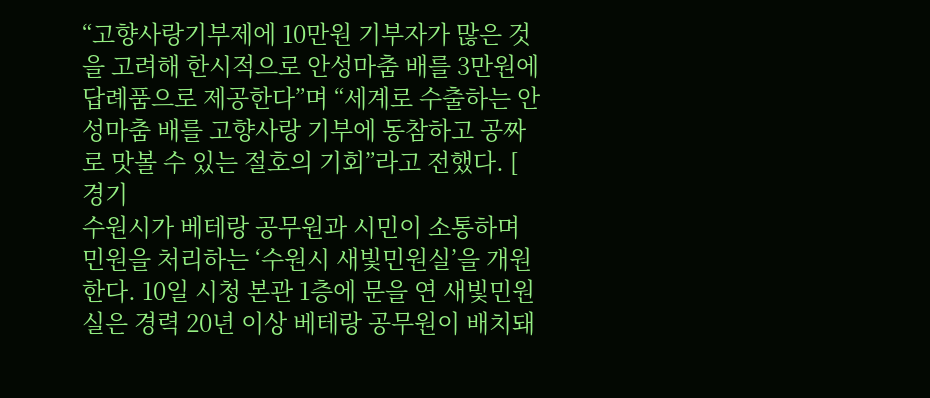“고향사랑기부제에 10만원 기부자가 많은 것을 고려해 한시적으로 안성마춤 배를 3만원에 답례품으로 제공한다”며 “세계로 수출하는 안성마춤 배를 고향사랑 기부에 동참하고 공짜로 맛볼 수 있는 절호의 기회”라고 전했다. [ 경기
수원시가 베테랑 공무원과 시민이 소통하며 민원을 처리하는 ‘수원시 새빛민원실’을 개원한다. 10일 시청 본관 1층에 문을 연 새빛민원실은 경력 20년 이상 베테랑 공무원이 배치돼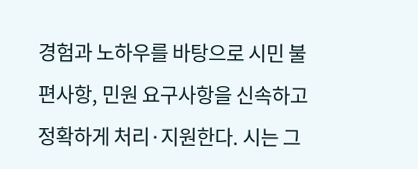경험과 노하우를 바탕으로 시민 불편사항, 민원 요구사항을 신속하고 정확하게 처리·지원한다. 시는 그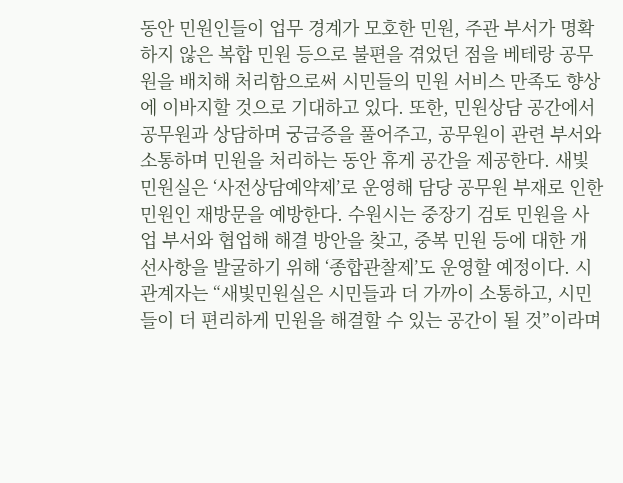동안 민원인들이 업무 경계가 모호한 민원, 주관 부서가 명확하지 않은 복합 민원 등으로 불편을 겪었던 점을 베테랑 공무원을 배치해 처리함으로써 시민들의 민원 서비스 만족도 향상에 이바지할 것으로 기대하고 있다. 또한, 민원상담 공간에서 공무원과 상담하며 궁금증을 풀어주고, 공무원이 관련 부서와 소통하며 민원을 처리하는 동안 휴게 공간을 제공한다. 새빛민원실은 ‘사전상담예약제’로 운영해 담당 공무원 부재로 인한 민원인 재방문을 예방한다. 수원시는 중장기 검토 민원을 사업 부서와 협업해 해결 방안을 찾고, 중복 민원 등에 대한 개선사항을 발굴하기 위해 ‘종합관찰제’도 운영할 예정이다. 시 관계자는 “새빛민원실은 시민들과 더 가까이 소통하고, 시민들이 더 편리하게 민원을 해결할 수 있는 공간이 될 것”이라며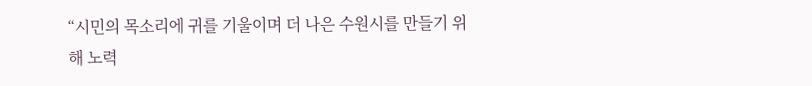“시민의 목소리에 귀를 기울이며 더 나은 수원시를 만들기 위해 노력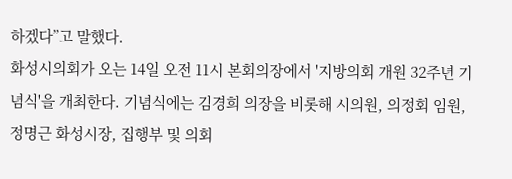하겠다”고 말했다.
화성시의회가 오는 14일 오전 11시 본회의장에서 '지방의회 개원 32주년 기념식'을 개최한다. 기념식에는 김경희 의장을 비롯해 시의원, 의정회 임원, 정명근 화성시장, 집행부 및 의회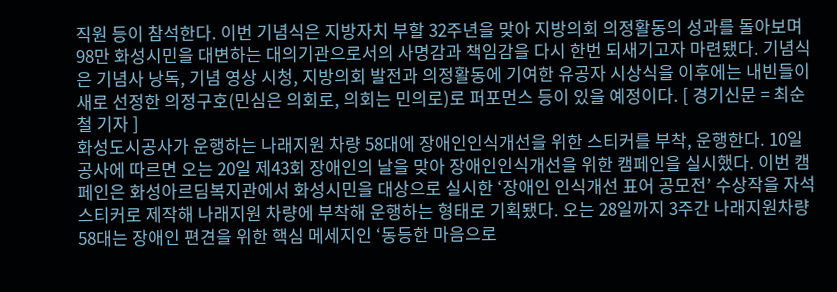직원 등이 참석한다. 이번 기념식은 지방자치 부할 32주년을 맞아 지방의회 의정활동의 성과를 돌아보며 98만 화성시민을 대변하는 대의기관으로서의 사명감과 책임감을 다시 한번 되새기고자 마련됐다. 기념식은 기념사 낭독, 기념 영상 시청, 지방의회 발전과 의정활동에 기여한 유공자 시상식을 이후에는 내빈들이 새로 선정한 의정구호(민심은 의회로, 의회는 민의로)로 퍼포먼스 등이 있을 예정이다. [ 경기신문 = 최순철 기자 ]
화성도시공사가 운행하는 나래지원 차량 58대에 장애인인식개선을 위한 스티커를 부착, 운행한다. 10일 공사에 따르면 오는 20일 제43회 장애인의 날을 맞아 장애인인식개선을 위한 캠페인을 실시했다. 이번 캠페인은 화성아르딤복지관에서 화성시민을 대상으로 실시한 ‘장애인 인식개선 표어 공모전’ 수상작을 자석 스티커로 제작해 나래지원 차량에 부착해 운행하는 형태로 기획됐다. 오는 28일까지 3주간 나래지원차량 58대는 장애인 편견을 위한 핵심 메세지인 ‘동등한 마음으로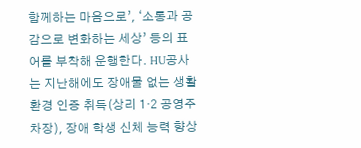함께하는 마음으로’, ‘소통과 공감으로 변화하는 세상’ 등의 표어를 부착해 운행한다. HU공사는 지난해에도 장애물 없는 생활환경 인증 취득(상리 1·2 공영주차장), 장애 학생 신체 능력 향상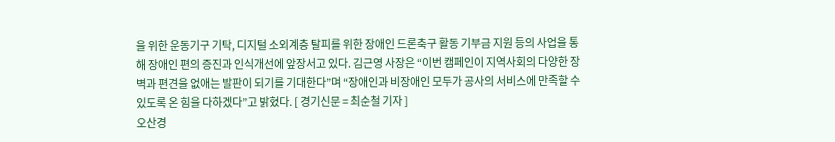을 위한 운동기구 기탁, 디지털 소외계층 탈피를 위한 장애인 드론축구 활동 기부금 지원 등의 사업을 통해 장애인 편의 증진과 인식개선에 앞장서고 있다. 김근영 사장은 “이번 캠페인이 지역사회의 다양한 장벽과 편견을 없애는 발판이 되기를 기대한다”며 “장애인과 비장애인 모두가 공사의 서비스에 만족할 수 있도록 온 힘을 다하겠다”고 밝혔다. [ 경기신문 = 최순철 기자 ]
오산경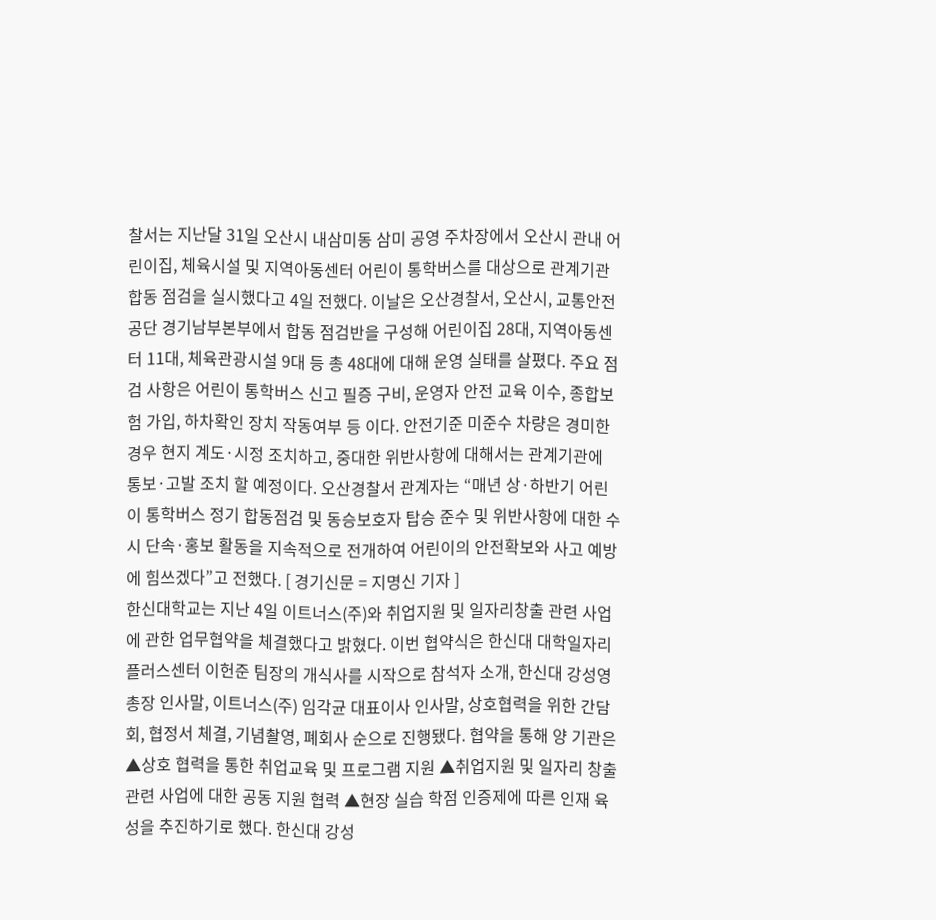찰서는 지난달 31일 오산시 내삼미동 삼미 공영 주차장에서 오산시 관내 어린이집, 체육시설 및 지역아동센터 어린이 통학버스를 대상으로 관계기관 합동 점검을 실시했다고 4일 전했다. 이날은 오산경찰서, 오산시, 교통안전공단 경기남부본부에서 합동 점검반을 구성해 어린이집 28대, 지역아동센터 11대, 체육관광시설 9대 등 총 48대에 대해 운영 실태를 살폈다. 주요 점검 사항은 어린이 통학버스 신고 필증 구비, 운영자 안전 교육 이수, 종합보험 가입, 하차확인 장치 작동여부 등 이다. 안전기준 미준수 차량은 경미한 경우 현지 계도·시정 조치하고, 중대한 위반사항에 대해서는 관계기관에 통보·고발 조치 할 예정이다. 오산경찰서 관계자는 “매년 상·하반기 어린이 통학버스 정기 합동점검 및 동승보호자 탑승 준수 및 위반사항에 대한 수시 단속·홍보 활동을 지속적으로 전개하여 어린이의 안전확보와 사고 예방에 힘쓰겠다”고 전했다. [ 경기신문 = 지명신 기자 ]
한신대학교는 지난 4일 이트너스(주)와 취업지원 및 일자리창출 관련 사업에 관한 업무협약을 체결했다고 밝혔다. 이번 협약식은 한신대 대학일자리플러스센터 이헌준 팀장의 개식사를 시작으로 참석자 소개, 한신대 강성영 총장 인사말, 이트너스(주) 임각균 대표이사 인사말, 상호협력을 위한 간담회, 협정서 체결, 기념촬영, 폐회사 순으로 진행됐다. 협약을 통해 양 기관은 ▲상호 협력을 통한 취업교육 및 프로그램 지원 ▲취업지원 및 일자리 창출 관련 사업에 대한 공동 지원 협력 ▲현장 실습 학점 인증제에 따른 인재 육성을 추진하기로 했다. 한신대 강성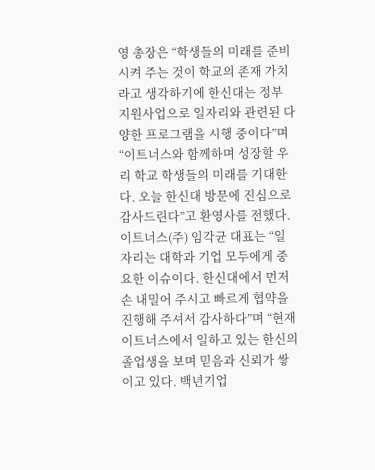영 총장은 “학생들의 미래를 준비시켜 주는 것이 학교의 존재 가치라고 생각하기에 한신대는 정부 지원사업으로 일자리와 관련된 다양한 프로그램을 시행 중이다”며 “이트너스와 함께하며 성장할 우리 학교 학생들의 미래를 기대한다. 오늘 한신대 방문에 진심으로 감사드린다”고 환영사를 전했다. 이트너스(주) 임각균 대표는 “일자리는 대학과 기업 모두에게 중요한 이슈이다. 한신대에서 먼저 손 내밀어 주시고 빠르게 협약을 진행해 주셔서 감사하다”며 “현재 이트너스에서 일하고 있는 한신의 졸업생을 보며 믿음과 신뢰가 쌓이고 있다. 백년기업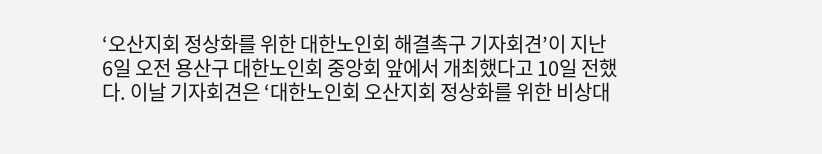‘오산지회 정상화를 위한 대한노인회 해결촉구 기자회견’이 지난 6일 오전 용산구 대한노인회 중앙회 앞에서 개최했다고 10일 전했다. 이날 기자회견은 ‘대한노인회 오산지회 정상화를 위한 비상대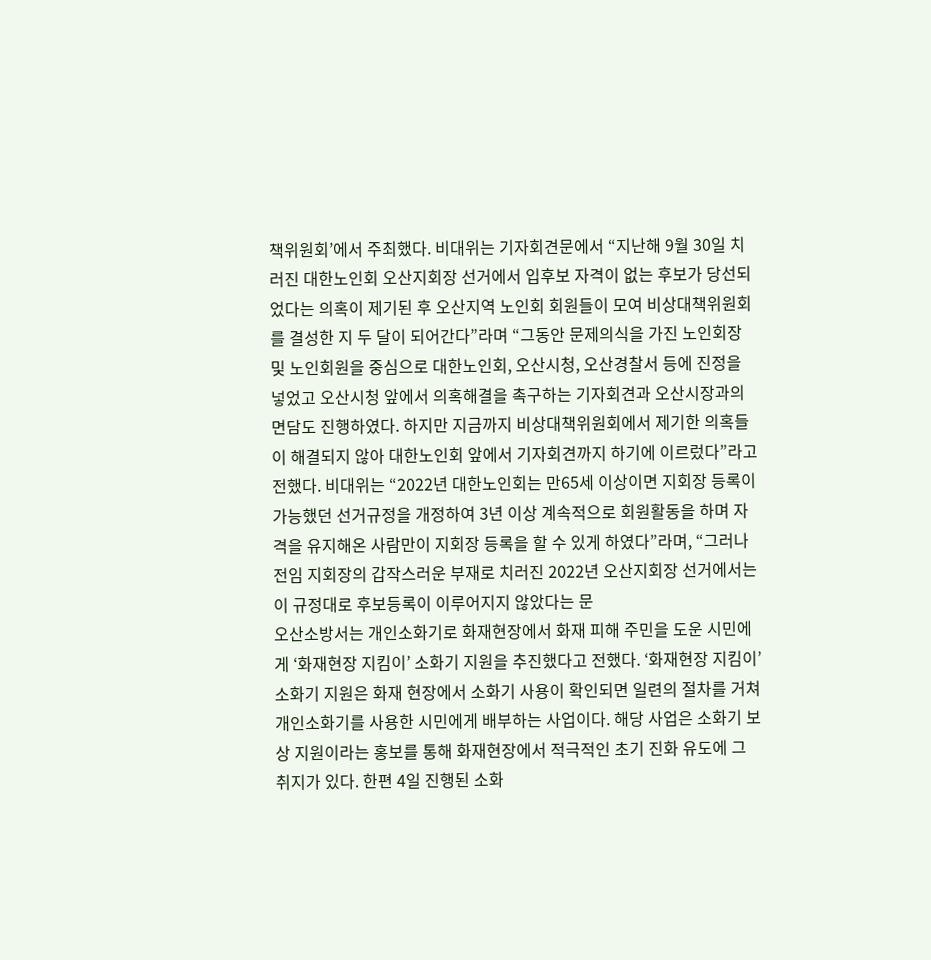책위원회’에서 주최했다. 비대위는 기자회견문에서 “지난해 9월 30일 치러진 대한노인회 오산지회장 선거에서 입후보 자격이 없는 후보가 당선되었다는 의혹이 제기된 후 오산지역 노인회 회원들이 모여 비상대책위원회를 결성한 지 두 달이 되어간다”라며 “그동안 문제의식을 가진 노인회장 및 노인회원을 중심으로 대한노인회, 오산시청, 오산경찰서 등에 진정을 넣었고 오산시청 앞에서 의혹해결을 촉구하는 기자회견과 오산시장과의 면담도 진행하였다. 하지만 지금까지 비상대책위원회에서 제기한 의혹들이 해결되지 않아 대한노인회 앞에서 기자회견까지 하기에 이르렀다”라고 전했다. 비대위는 “2022년 대한노인회는 만65세 이상이면 지회장 등록이 가능했던 선거규정을 개정하여 3년 이상 계속적으로 회원활동을 하며 자격을 유지해온 사람만이 지회장 등록을 할 수 있게 하였다”라며, “그러나 전임 지회장의 갑작스러운 부재로 치러진 2022년 오산지회장 선거에서는 이 규정대로 후보등록이 이루어지지 않았다는 문
오산소방서는 개인소화기로 화재현장에서 화재 피해 주민을 도운 시민에게 ‘화재현장 지킴이’ 소화기 지원을 추진했다고 전했다. ‘화재현장 지킴이’ 소화기 지원은 화재 현장에서 소화기 사용이 확인되면 일련의 절차를 거쳐 개인소화기를 사용한 시민에게 배부하는 사업이다. 해당 사업은 소화기 보상 지원이라는 홍보를 통해 화재현장에서 적극적인 초기 진화 유도에 그 취지가 있다. 한편 4일 진행된 소화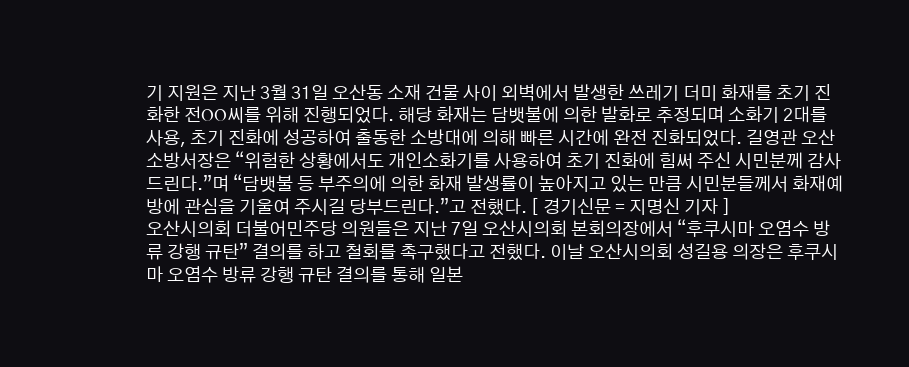기 지원은 지난 3월 31일 오산동 소재 건물 사이 외벽에서 발생한 쓰레기 더미 화재를 초기 진화한 전OO씨를 위해 진행되었다. 해당 화재는 담뱃불에 의한 발화로 추정되며 소화기 2대를 사용, 초기 진화에 성공하여 출동한 소방대에 의해 빠른 시간에 완전 진화되었다. 길영관 오산소방서장은 “위험한 상황에서도 개인소화기를 사용하여 초기 진화에 힘써 주신 시민분께 감사드린다.”며 “담뱃불 등 부주의에 의한 화재 발생률이 높아지고 있는 만큼 시민분들께서 화재예방에 관심을 기울여 주시길 당부드린다.”고 전했다. [ 경기신문 = 지명신 기자 ]
오산시의회 더불어민주당 의원들은 지난 7일 오산시의회 본회의장에서 “후쿠시마 오염수 방류 강행 규탄” 결의를 하고 철회를 촉구했다고 전했다. 이날 오산시의회 성길용 의장은 후쿠시마 오염수 방류 강행 규탄 결의를 통해 일본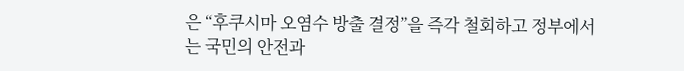은 “후쿠시마 오염수 방출 결정”을 즉각 철회하고 정부에서는 국민의 안전과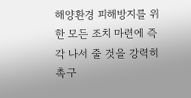해양환경 피해방지를 위한 모든 조치 마련에 즉각 나서 줄 것을 강력히 촉구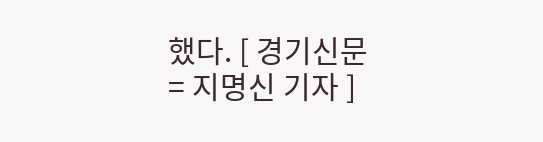했다. [ 경기신문 = 지명신 기자 ]